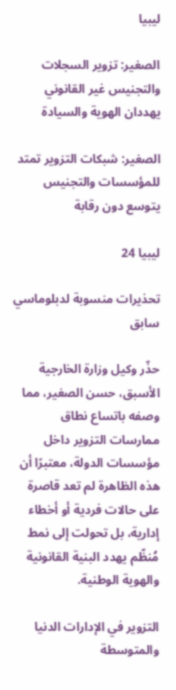ليبيا

الصغير: تزوير السجلات والتجنيس غير القانوني يهددان الهوية والسيادة

الصغير: شبكات التزوير تمتد للمؤسسات والتجنيس يتوسع دون رقابة

ليبيا 24

تحذيرات منسوبة لدبلوماسي سابق

حذّر وكيل وزارة الخارجية الأسبق، حسن الصغير، مما وصفه باتساع نطاق ممارسات التزوير داخل مؤسسات الدولة، معتبرًا أن هذه الظاهرة لم تعد قاصرة على حالات فردية أو أخطاء إدارية، بل تحولت إلى نمط مُنظّم يهدد البنية القانونية والهوية الوطنية.

التزوير في الإدارات الدنيا والمتوسطة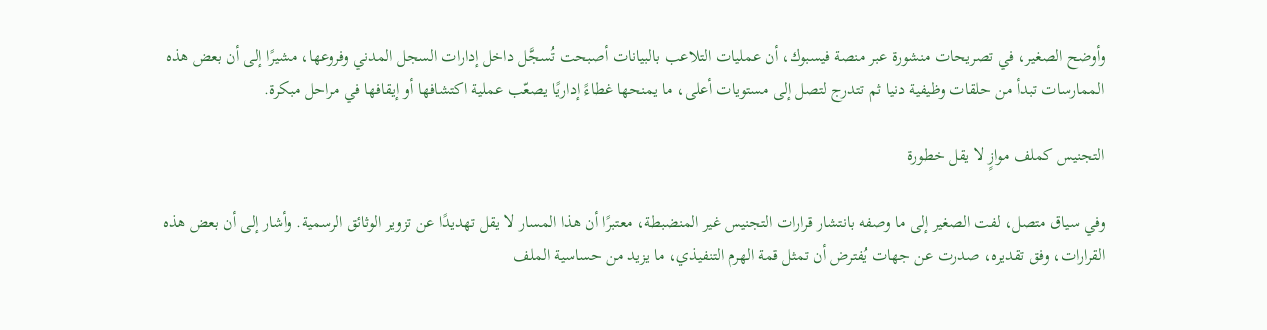وأوضح الصغير، في تصريحات منشورة عبر منصة فيسبوك، أن عمليات التلاعب بالبيانات أصبحت تُسجَّل داخل إدارات السجل المدني وفروعها، مشيرًا إلى أن بعض هذه الممارسات تبدأ من حلقات وظيفية دنيا ثم تتدرج لتصل إلى مستويات أعلى، ما يمنحها غطاءً إداريًا يصعّب عملية اكتشافها أو إيقافها في مراحل مبكرة.

التجنيس كملف موازٍ لا يقل خطورة

وفي سياق متصل، لفت الصغير إلى ما وصفه بانتشار قرارات التجنيس غير المنضبطة، معتبرًا أن هذا المسار لا يقل تهديدًا عن تزوير الوثائق الرسمية. وأشار إلى أن بعض هذه القرارات، وفق تقديره، صدرت عن جهات يُفترض أن تمثل قمة الهرم التنفيذي، ما يزيد من حساسية الملف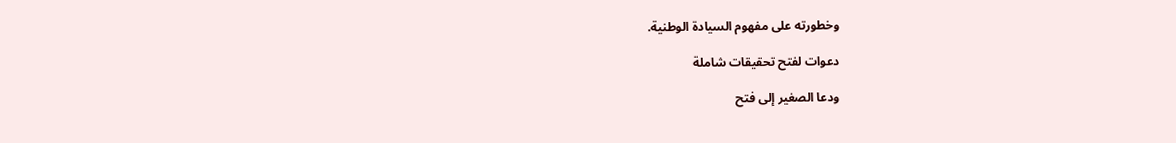وخطورته على مفهوم السيادة الوطنية.

دعوات لفتح تحقيقات شاملة

ودعا الصغير إلى فتح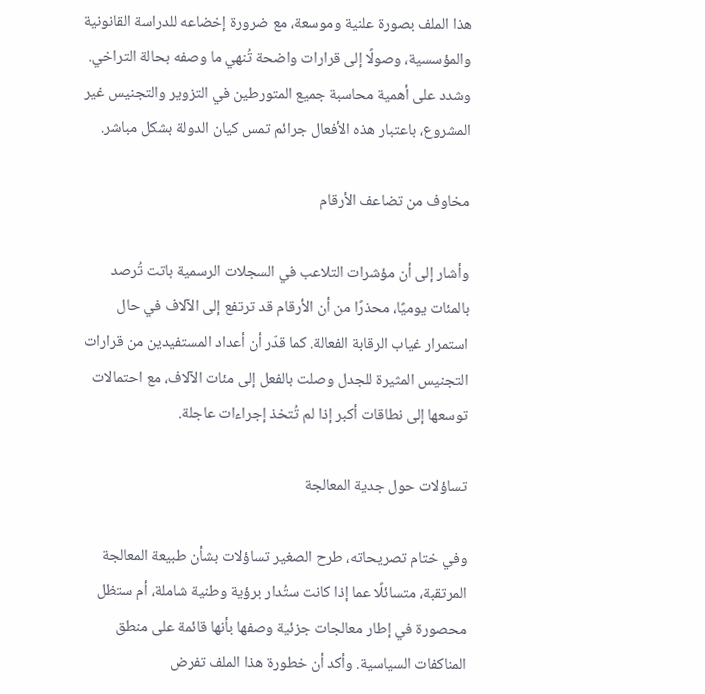هذا الملف بصورة علنية وموسعة، مع ضرورة إخضاعه للدراسة القانونية والمؤسسية، وصولًا إلى قرارات واضحة تُنهي ما وصفه بحالة التراخي. وشدد على أهمية محاسبة جميع المتورطين في التزوير والتجنيس غير المشروع، باعتبار هذه الأفعال جرائم تمس كيان الدولة بشكل مباشر.

مخاوف من تضاعف الأرقام

وأشار إلى أن مؤشرات التلاعب في السجلات الرسمية باتت تُرصد بالمئات يوميًا، محذرًا من أن الأرقام قد ترتفع إلى الآلاف في حال استمرار غياب الرقابة الفعالة. كما قدّر أن أعداد المستفيدين من قرارات التجنيس المثيرة للجدل وصلت بالفعل إلى مئات الآلاف، مع احتمالات توسعها إلى نطاقات أكبر إذا لم تُتخذ إجراءات عاجلة.

تساؤلات حول جدية المعالجة

وفي ختام تصريحاته، طرح الصغير تساؤلات بشأن طبيعة المعالجة المرتقبة، متسائلًا عما إذا كانت ستُدار برؤية وطنية شاملة، أم ستظل محصورة في إطار معالجات جزئية وصفها بأنها قائمة على منطق المناكفات السياسية. وأكد أن خطورة هذا الملف تفرض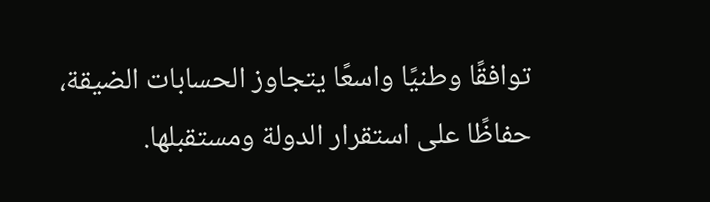توافقًا وطنيًا واسعًا يتجاوز الحسابات الضيقة، حفاظًا على استقرار الدولة ومستقبلها.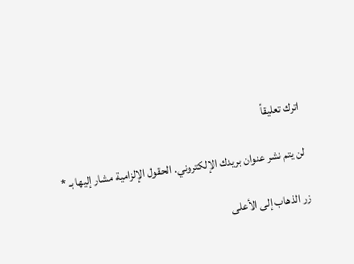اترك تعليقاً

لن يتم نشر عنوان بريدك الإلكتروني. الحقول الإلزامية مشار إليها بـ *

زر الذهاب إلى الأعلى